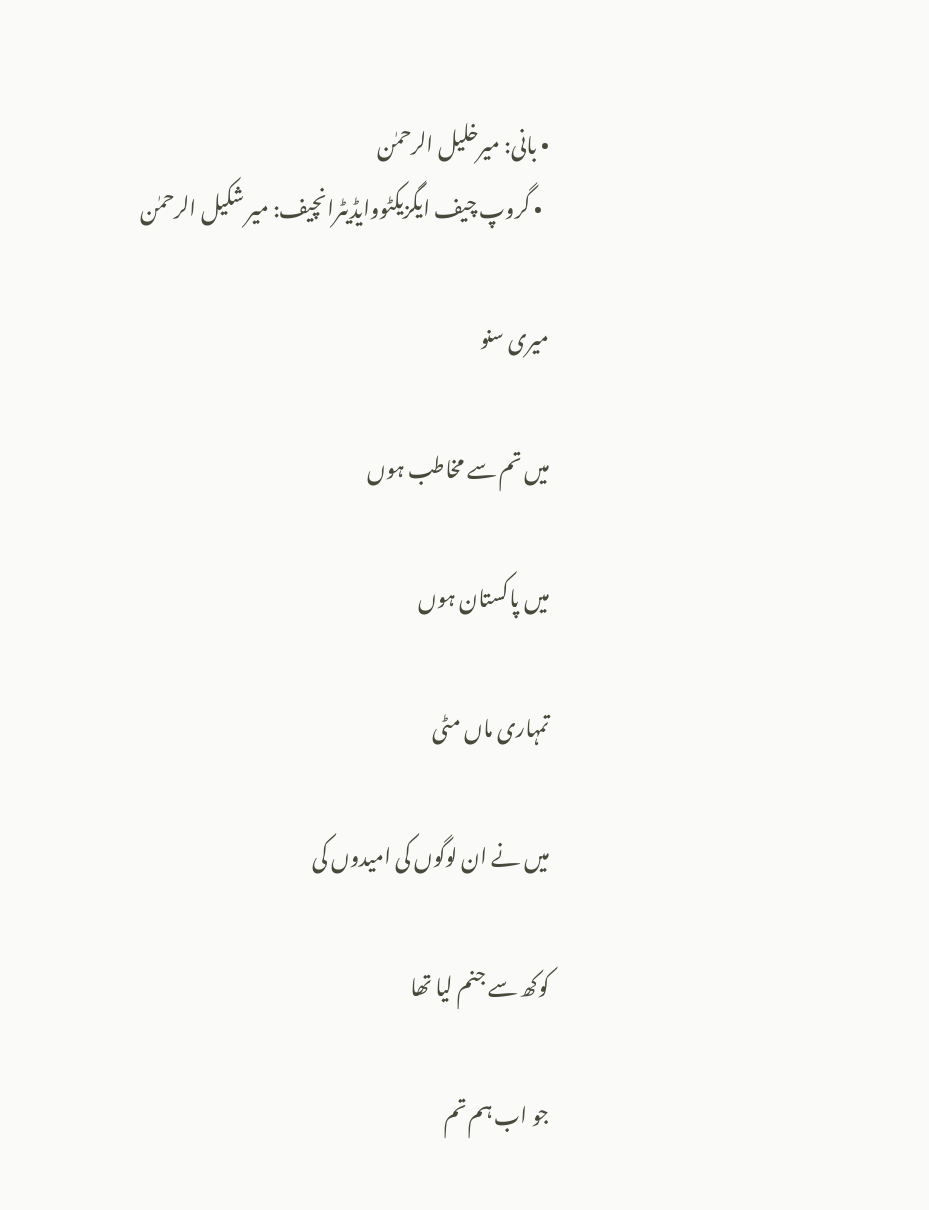• بانی: میرخلیل الرحمٰن
  • گروپ چیف ایگزیکٹووایڈیٹرانچیف: میر شکیل الرحمٰن

میری سنو

میں تم سے مخاطب ہوں

میں پاکستان ہوں

تمہاری ماں مٹی

میں نے ان لوگوں کی امیدوں کی

کوکھ سے جنم لیا تھا

جو اب ہم تم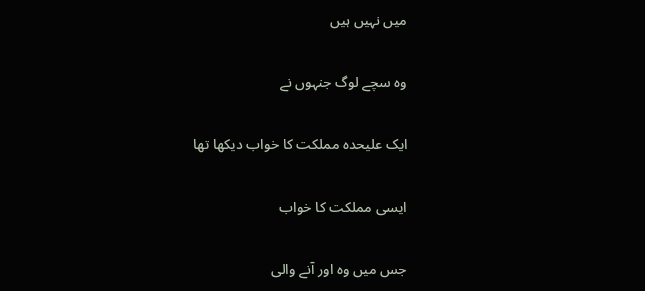میں نہیں ہیں

وہ سچے لوگ جنہوں نے

ایک علیحدہ مملکت کا خواب دیکھا تھا

ایسی مملکت کا خواب

جس میں وہ اور آنے والی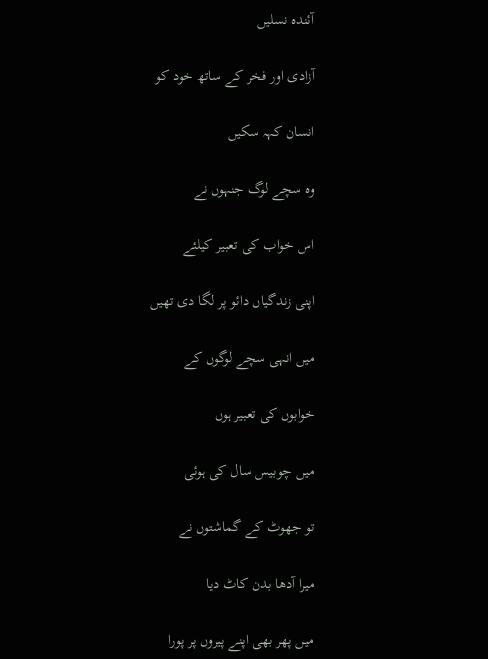آئندہ نسلیں

آزادی اور فخر کے ساتھ خود کو

انسان کہہ سکیں

وہ سچے لوگ جنہوں نے

اس خواب کی تعبیر کیلئے

اپنی زندگیاں دائو پر لگا دی تھیں

میں انہی سچے لوگوں کے

خوابوں کی تعبیر ہوں

میں چوبیس سال کی ہوئی

تو جھوٹ کے گماشتوں نے

میرا آدھا بدن کاٹ دیا

میں پھر بھی اپنے پیروں پر پورا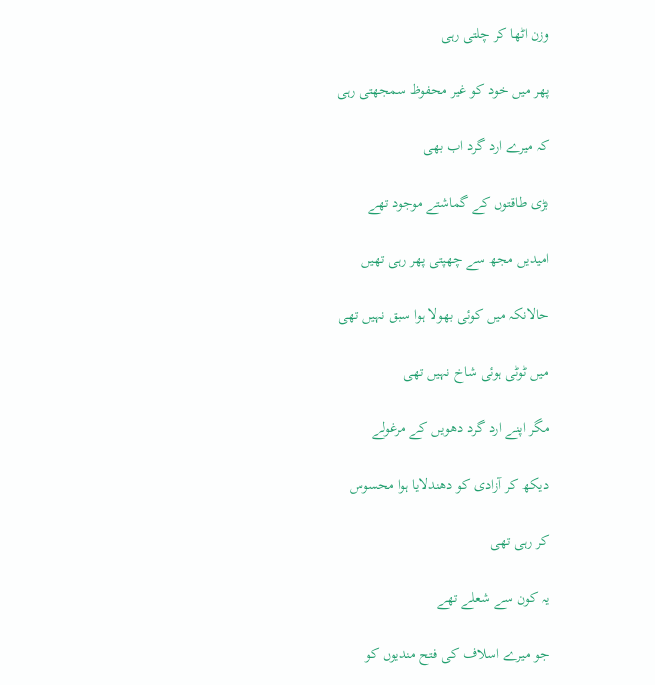وزن اٹھا کر چلتی رہی

پھر میں خود کو غیر محفوظ سمجھتی رہی

کہ میرے ارد گرد اب بھی

بڑی طاقتوں کے گماشتے موجود تھے

امیدیں مجھ سے چھپتی پھر رہی تھیں

حالانکہ میں کوئی بھولا ہوا سبق نہیں تھی

میں ٹوٹی ہوئی شاخ نہیں تھی

مگر اپنے ارد گرد دھویں کے مرغولے

دیکھ کر آزادی کو دھندلایا ہوا محسوس

کر رہی تھی

یہ کون سے شعلے تھے

جو میرے اسلاف کی فتح مندیوں کو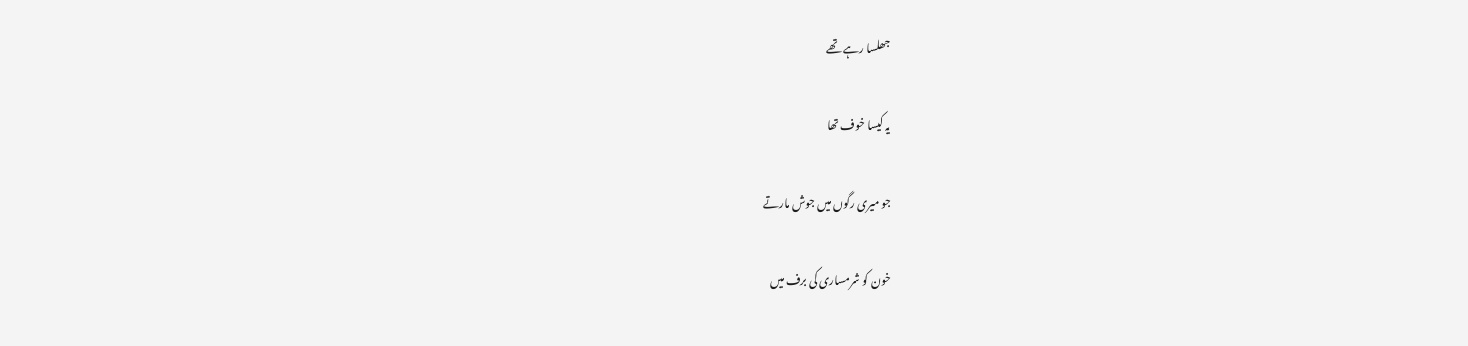جھلسا رہے تھے

یہ کیسا خوف تھا

جو میری رگوں میں جوش مارتے

خون کو شرمساری کی برف میں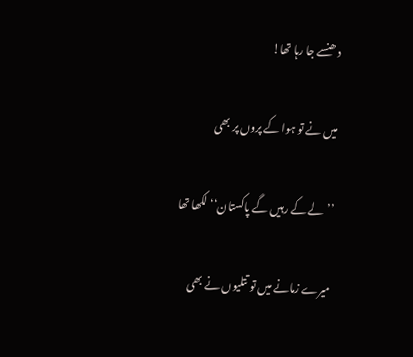دھنسے جا رہا تھا!

میں نے تو ہوا کے پروں پر بھی

’’لے کے رہیں گے پاکستان‘‘ لکھا تھا

میرے زمانے میں تو تتلیوں نے بھی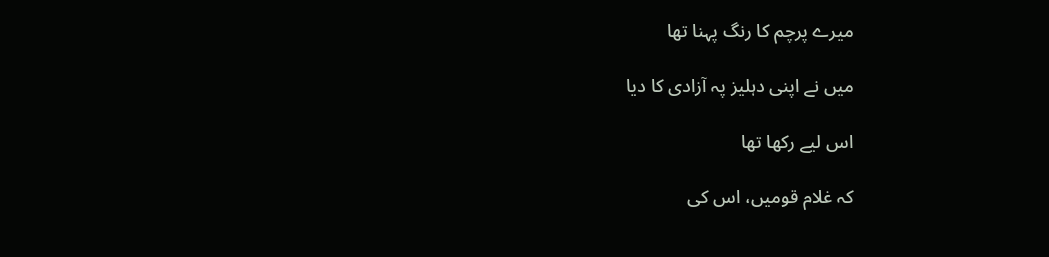میرے پرچم کا رنگ پہنا تھا

میں نے اپنی دہلیز پہ آزادی کا دیا

اس لیے رکھا تھا

کہ غلام قومیں، اس کی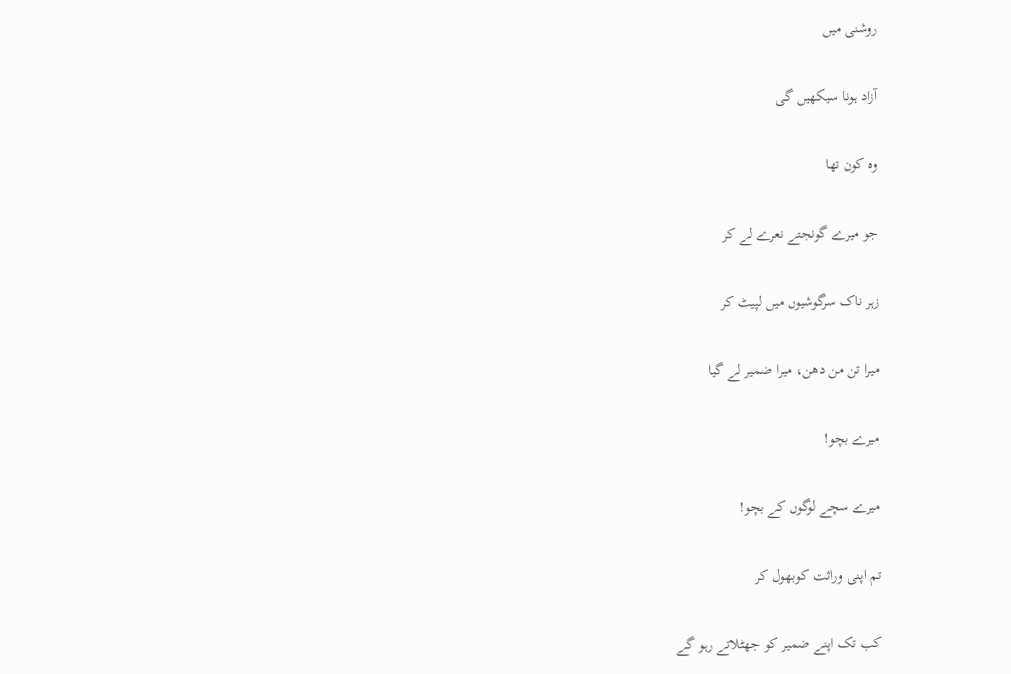روشنی میں

آزاد ہونا سیکھیں گی

وہ کون تھا

جو میرے گونجتے نعرے لے کر

زہر ناک سرگوشیوں میں لپیٹ کر

میرا تن من دھن، میرا ضمیر لے گیا

میرے بچو!

میرے سچے لوگوں کے بچو!

تم اپنی وراثت کوبھول کر

کب تک اپنے ضمیر کو جھٹلاتے رہو گے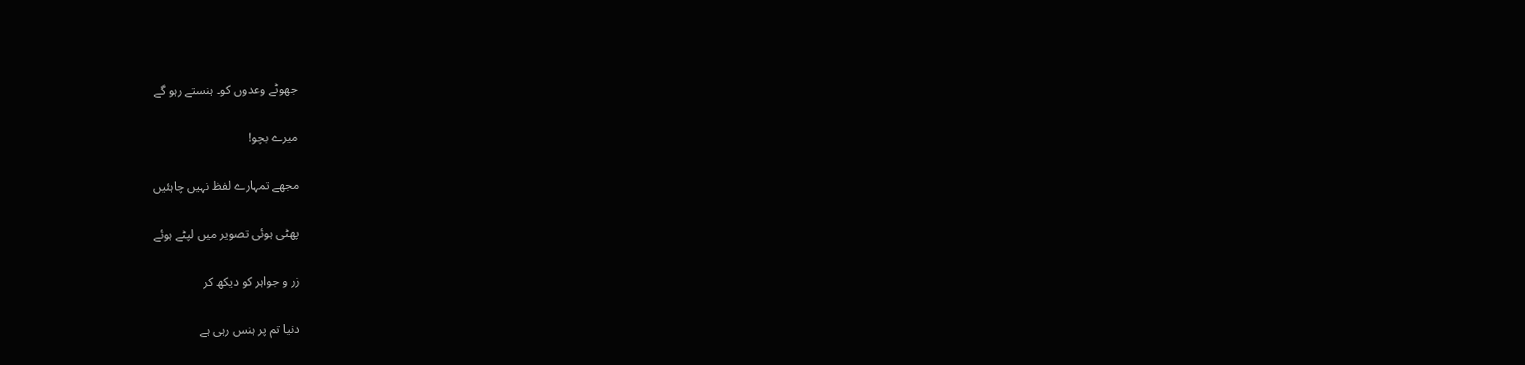جھوٹے وعدوں کو۔ ہنستے رہو گے

میرے بچو!

مجھے تمہارے لفظ نہیں چاہئیں

پھٹی ہوئی تصویر میں لپٹے ہوئے

زر و جواہر کو دیکھ کر

دنیا تم پر ہنس رہی ہے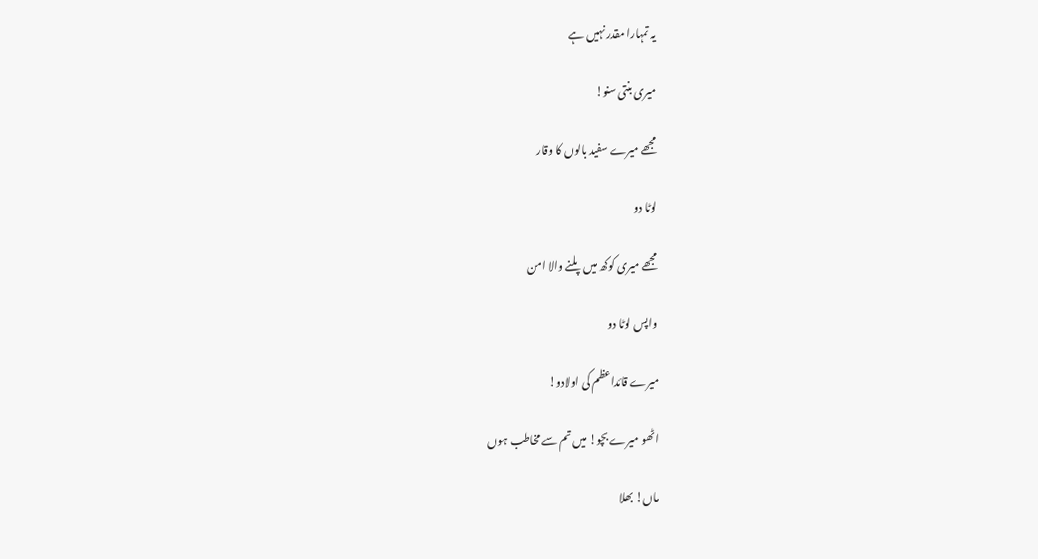یہ تمہارا مقدر نہیں ہے

میری بنتی سنو!

مجھے میرے سفید بالوں کا وقار

لوٹا دو

مجھے میری کوکھ میں پلنے والا امن

واپس لوٹا دو

میرے قائداعظم کی اولادو!

اٹھو میرے بچو! میں تم سے مخاطب ہوں

ماں! بھلا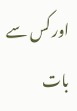اور کس سے بات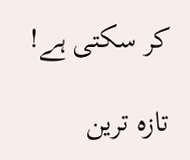کر سکتی ہے!

تازہ ترین